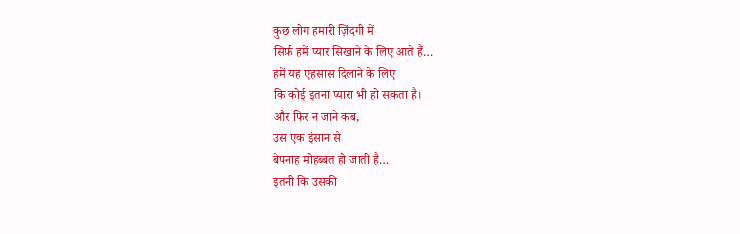कुछ लोग हमारी ज़िंदगी में
सिर्फ़ हमें प्यार सिखाने के लिए आते हैं…
हमें यह एहसास दिलाने के लिए
कि कोई इतना प्यारा भी हो सकता है।
और फिर न जाने कब,
उस एक इंसान से
बेपनाह मोहब्बत हो जाती है…
इतनी कि उसकी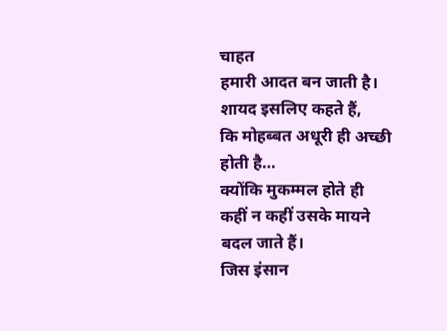चाहत
हमारी आदत बन जाती है।
शायद इसलिए कहते हैं,
कि मोहब्बत अधूरी ही अच्छी होती है…
क्योंकि मुकम्मल होते ही
कहीं न कहीं उसके मायने बदल जाते हैं।
जिस इंसान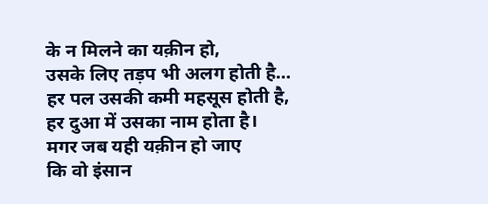के न मिलने का यक़ीन हो,
उसके लिए तड़प भी अलग होती है…
हर पल उसकी कमी महसूस होती है,
हर दुआ में उसका नाम होता है।
मगर जब यही यक़ीन हो जाए
कि वो इंसान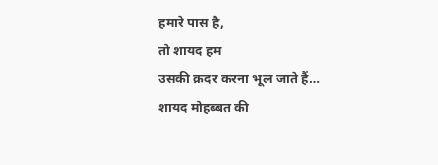हमारे पास है,
तो शायद हम
उसकी क़दर करना भूल जाते हैं…
शायद मोहब्बत की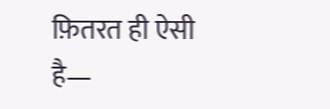फ़ितरत ही ऐसी है—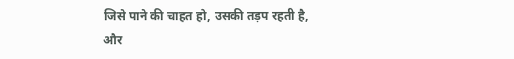जिसे पाने की चाहत हो, उसकी तड़प रहती है,
और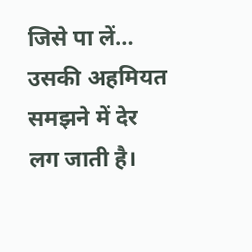जिसे पा लें…
उसकी अहमियत समझने में देर लग जाती है।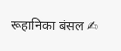रूहानिका बंसल ✍